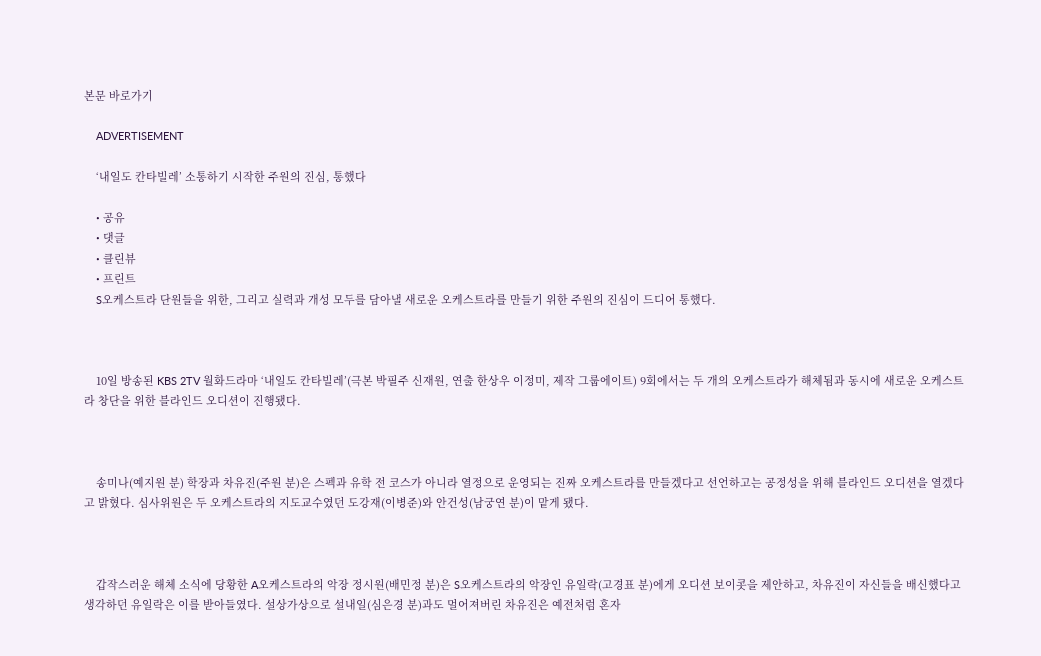본문 바로가기

    ADVERTISEMENT

    ‘내일도 칸타빌레’ 소통하기 시작한 주원의 진심, 통했다

    • 공유
    • 댓글
    • 클린뷰
    • 프린트
    S오케스트라 단원들을 위한, 그리고 실력과 개성 모두를 담아낼 새로운 오케스트라를 만들기 위한 주원의 진심이 드디어 통했다.



    10일 방송된 KBS 2TV 월화드라마 ‘내일도 칸타빌레’(극본 박필주 신재원, 연출 한상우 이정미, 제작 그룹에이트) 9회에서는 두 개의 오케스트라가 해체됨과 동시에 새로운 오케스트라 창단을 위한 블라인드 오디션이 진행됐다.



    송미나(예지원 분) 학장과 차유진(주원 분)은 스펙과 유학 전 코스가 아니라 열정으로 운영되는 진짜 오케스트라를 만들겠다고 선언하고는 공정성을 위해 블라인드 오디션을 열겠다고 밝혔다. 심사위원은 두 오케스트라의 지도교수였던 도강재(이병준)와 안건성(남궁연 분)이 맡게 됐다.



    갑작스러운 해체 소식에 당황한 A오케스트라의 악장 정시원(배민정 분)은 S오케스트라의 악장인 유일락(고경표 분)에게 오디션 보이콧을 제안하고, 차유진이 자신들을 배신했다고 생각하던 유일락은 이를 받아들였다. 설상가상으로 설내일(심은경 분)과도 멀어져버린 차유진은 예전처럼 혼자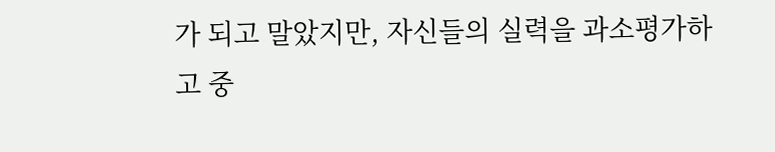가 되고 말았지만, 자신들의 실력을 과소평가하고 중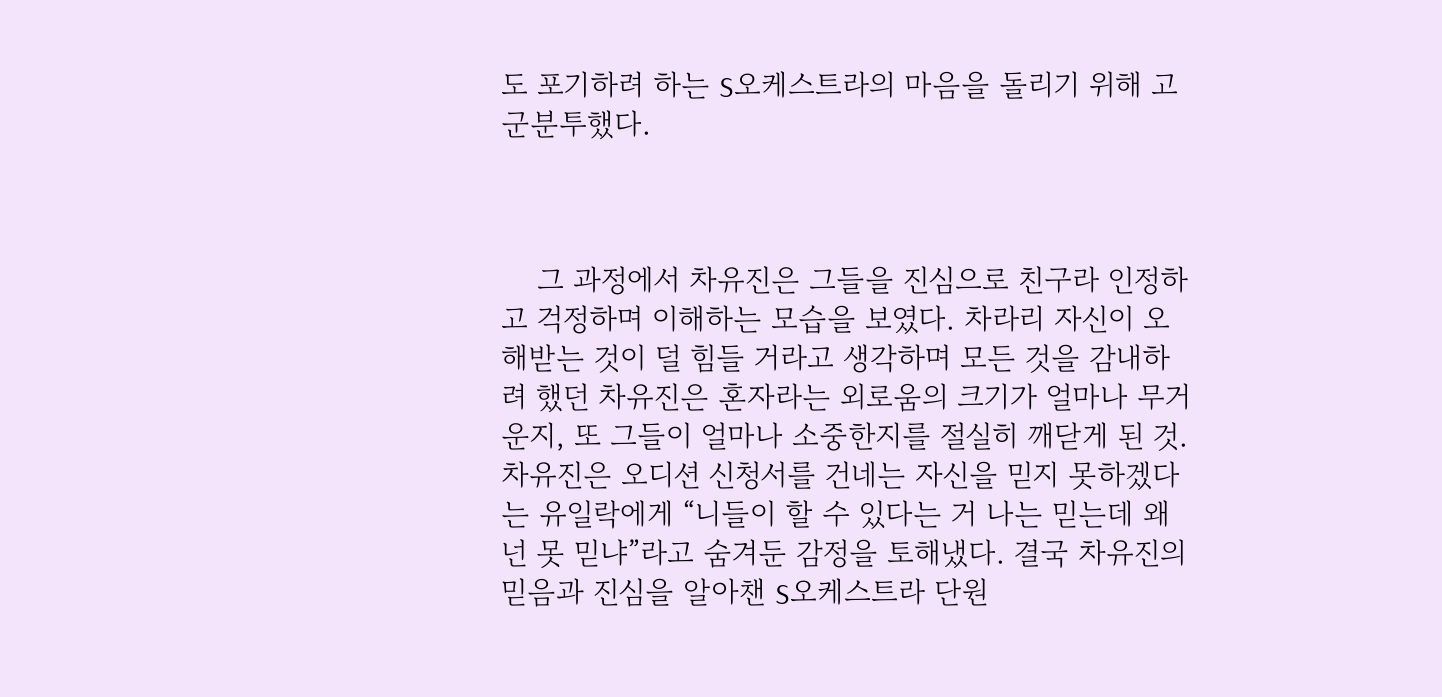도 포기하려 하는 S오케스트라의 마음을 돌리기 위해 고군분투했다.



    그 과정에서 차유진은 그들을 진심으로 친구라 인정하고 걱정하며 이해하는 모습을 보였다. 차라리 자신이 오해받는 것이 덜 힘들 거라고 생각하며 모든 것을 감내하려 했던 차유진은 혼자라는 외로움의 크기가 얼마나 무거운지, 또 그들이 얼마나 소중한지를 절실히 깨닫게 된 것. 차유진은 오디션 신청서를 건네는 자신을 믿지 못하겠다는 유일락에게 “니들이 할 수 있다는 거 나는 믿는데 왜 넌 못 믿냐”라고 숨겨둔 감정을 토해냈다. 결국 차유진의 믿음과 진심을 알아챈 S오케스트라 단원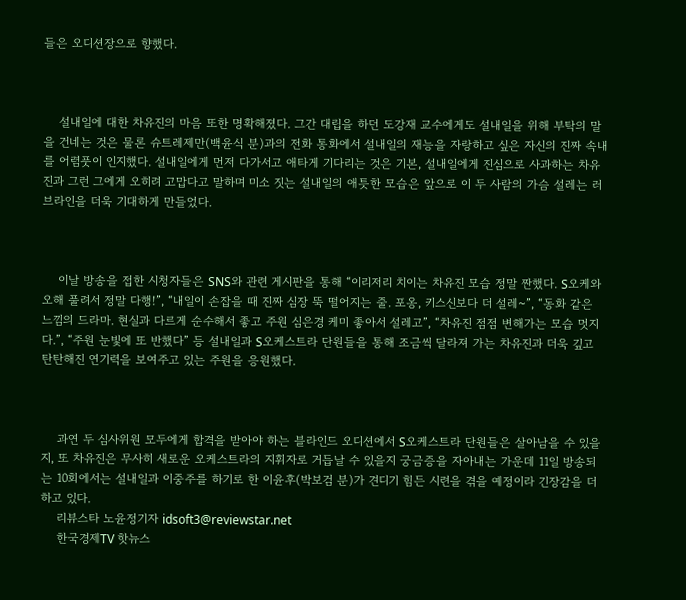들은 오디션장으로 향했다.



    설내일에 대한 차유진의 마음 또한 명확해졌다. 그간 대립을 하던 도강재 교수에게도 설내일을 위해 부탁의 말을 건네는 것은 물론 슈트레제만(백윤식 분)과의 전화 통화에서 설내일의 재능을 자랑하고 싶은 자신의 진짜 속내를 어렴풋이 인지했다. 설내일에게 먼저 다가서고 애타게 기다리는 것은 기본, 설내일에게 진심으로 사과하는 차유진과 그런 그에게 오히려 고맙다고 말하며 미소 짓는 설내일의 애틋한 모습은 앞으로 이 두 사람의 가슴 설레는 러브라인을 더욱 기대하게 만들었다.



    이날 방송을 접한 시청자들은 SNS와 관련 게시판을 통해 “이리저리 치이는 차유진 모습 정말 짠했다. S오케와 오해 풀려서 정말 다행!”, “내일이 손잡을 때 진짜 심장 뚝 떨어지는 줄. 포옹, 키스신보다 더 설레~”, “동화 같은 느낌의 드라마. 현실과 다르게 순수해서 좋고 주원 심은경 케미 좋아서 설레고”, “차유진 점점 변해가는 모습 멋지다.”, “주원 눈빛에 또 반했다” 등 설내일과 S오케스트라 단원들을 통해 조금씩 달라져 가는 차유진과 더욱 깊고 탄탄해진 연기력을 보여주고 있는 주원을 응원했다.



    과연 두 심사위원 모두에게 합격을 받아야 하는 블라인드 오디션에서 S오케스트라 단원들은 살아남을 수 있을지, 또 차유진은 무사히 새로운 오케스트라의 지휘자로 거듭날 수 있을지 궁금증을 자아내는 가운데 11일 방송되는 10회에서는 설내일과 이중주를 하기로 한 이윤후(박보검 분)가 견디기 힘든 시련을 겪을 예정이라 긴장감을 더하고 있다.
    리뷰스타 노윤정기자 idsoft3@reviewstar.net
    한국경제TV 핫뉴스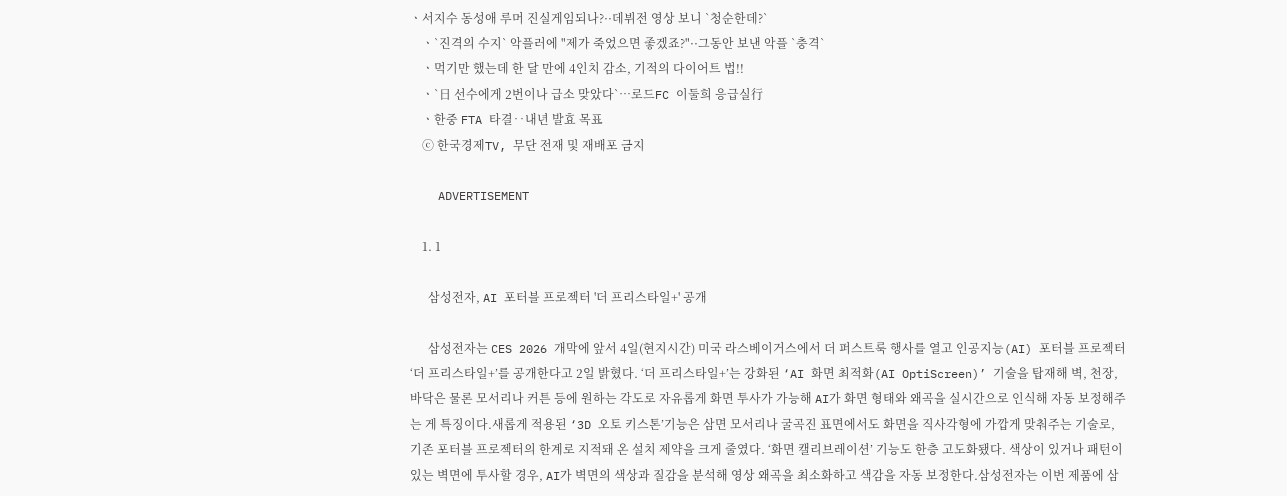ㆍ서지수 동성애 루머 진실게임되나?··데뷔전 영상 보니 `청순한데?`
    ㆍ`진격의 수지` 악플러에 "제가 죽었으면 좋겠죠?"··그동안 보낸 악플 `충격`
    ㆍ먹기만 했는데 한 달 만에 4인치 감소, 기적의 다이어트 법!!
    ㆍ`日 선수에게 2번이나 급소 맞았다`…로드FC 이둘희 응급실行
    ㆍ한중 FTA 타결‥내년 발효 목표
    ⓒ 한국경제TV, 무단 전재 및 재배포 금지

    ADVERTISEMENT

    1. 1

      삼성전자, AI 포터블 프로젝터 '더 프리스타일+' 공개

      삼성전자는 CES 2026 개막에 앞서 4일(현지시간) 미국 라스베이거스에서 더 퍼스트룩 행사를 열고 인공지능(AI) 포터블 프로젝터 ‘더 프리스타일+’를 공개한다고 2일 밝혔다. ‘더 프리스타일+’는 강화된 ‘AI 화면 최적화(AI OptiScreen)’ 기술을 탑재해 벽, 천장, 바닥은 물론 모서리나 커튼 등에 원하는 각도로 자유롭게 화면 투사가 가능해 AI가 화면 형태와 왜곡을 실시간으로 인식해 자동 보정해주는 게 특징이다.새롭게 적용된 ‘3D 오토 키스톤’기능은 삼면 모서리나 굴곡진 표면에서도 화면을 직사각형에 가깝게 맞춰주는 기술로, 기존 포터블 프로젝터의 한계로 지적돼 온 설치 제약을 크게 줄였다. ‘화면 캘리브레이션’ 기능도 한층 고도화됐다. 색상이 있거나 패턴이 있는 벽면에 투사할 경우, AI가 벽면의 색상과 질감을 분석해 영상 왜곡을 최소화하고 색감을 자동 보정한다.삼성전자는 이번 제품에 삼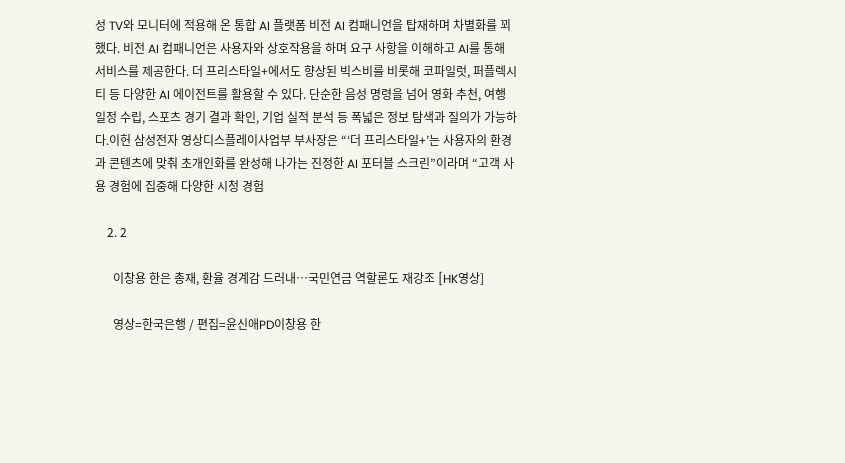성 TV와 모니터에 적용해 온 통합 AI 플랫폼 비전 AI 컴패니언을 탑재하며 차별화를 꾀했다. 비전 AI 컴패니언은 사용자와 상호작용을 하며 요구 사항을 이해하고 AI를 통해 서비스를 제공한다. 더 프리스타일+에서도 향상된 빅스비를 비롯해 코파일럿, 퍼플렉시티 등 다양한 AI 에이전트를 활용할 수 있다. 단순한 음성 명령을 넘어 영화 추천, 여행 일정 수립, 스포츠 경기 결과 확인, 기업 실적 분석 등 폭넓은 정보 탐색과 질의가 가능하다.이헌 삼성전자 영상디스플레이사업부 부사장은 “‘더 프리스타일+’는 사용자의 환경과 콘텐츠에 맞춰 초개인화를 완성해 나가는 진정한 AI 포터블 스크린”이라며 “고객 사용 경험에 집중해 다양한 시청 경험

    2. 2

      이창용 한은 총재, 환율 경계감 드러내…국민연금 역할론도 재강조 [HK영상]

      영상=한국은행 / 편집=윤신애PD이창용 한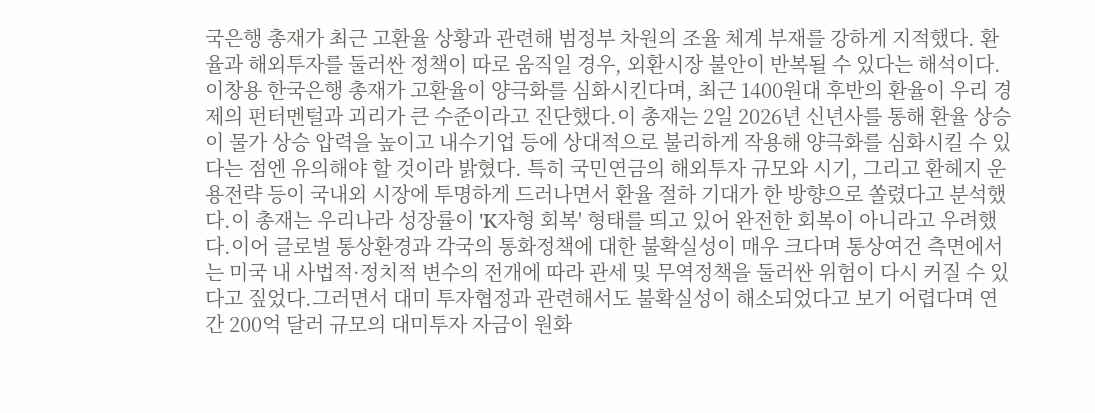국은행 총재가 최근 고환율 상황과 관련해 범정부 차원의 조율 체계 부재를 강하게 지적했다. 환율과 해외투자를 둘러싼 정책이 따로 움직일 경우, 외환시장 불안이 반복될 수 있다는 해석이다.이창용 한국은행 총재가 고환율이 양극화를 심화시킨다며, 최근 1400원대 후반의 환율이 우리 경제의 펀터멘털과 괴리가 큰 수준이라고 진단했다.이 총재는 2일 2026년 신년사를 통해 환율 상승이 물가 상승 압력을 높이고 내수기업 등에 상대적으로 불리하게 작용해 양극화를 심화시킬 수 있다는 점엔 유의해야 할 것이라 밝혔다. 특히 국민연금의 해외투자 규모와 시기, 그리고 환헤지 운용전략 등이 국내외 시장에 투명하게 드러나면서 환율 절하 기대가 한 방향으로 쏠렸다고 분석했다.이 총재는 우리나라 성장률이 'K자형 회복' 형태를 띄고 있어 완전한 회복이 아니라고 우려했다.이어 글로벌 통상환경과 각국의 통화정책에 대한 불확실성이 매우 크다며 통상여건 측면에서는 미국 내 사법적·정치적 변수의 전개에 따라 관세 및 무역정책을 둘러싼 위험이 다시 커질 수 있다고 짚었다.그러면서 대미 투자협정과 관련해서도 불확실성이 해소되었다고 보기 어렵다며 연간 200억 달러 규모의 대미투자 자금이 원화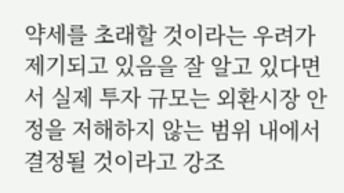약세를 초래할 것이라는 우려가 제기되고 있음을 잘 알고 있다면서 실제 투자 규모는 외환시장 안정을 저해하지 않는 범위 내에서 결정될 것이라고 강조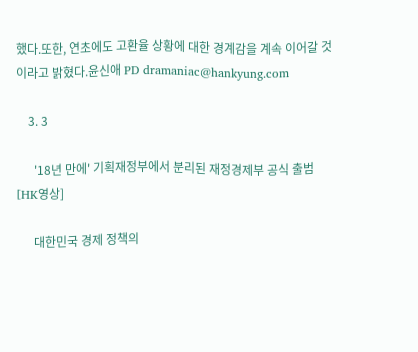했다.또한, 연초에도 고환율 상황에 대한 경계감을 계속 이어갈 것이라고 밝혔다.윤신애 PD dramaniac@hankyung.com

    3. 3

      '18년 만에' 기획재정부에서 분리된 재정경제부 공식 출범 [HK영상]

      대한민국 경제 정책의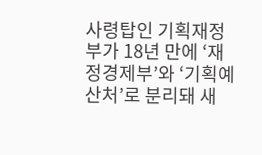사령탑인 기획재정부가 18년 만에 ‘재정경제부’와 ‘기획예산처’로 분리돼 새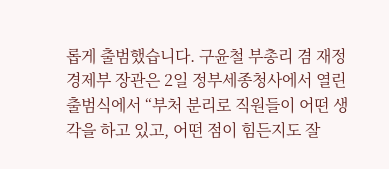롭게 출범했습니다. 구윤철 부총리 겸 재정경제부 장관은 2일 정부세종청사에서 열린 출범식에서 “부처 분리로 직원들이 어떤 생각을 하고 있고, 어떤 점이 힘든지도 잘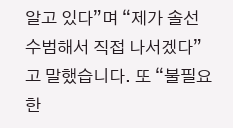알고 있다”며 “제가 솔선수범해서 직접 나서겠다”고 말했습니다. 또 “불필요한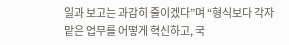일과 보고는 과감히 줄이겠다”며 “형식보다 각자 맡은 업무를 어떻게 혁신하고, 국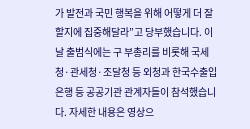가 발전과 국민 행복을 위해 어떻게 더 잘할지에 집중해달라”고 당부했습니다. 이날 출범식에는 구 부총리를 비롯해 국세청·관세청·조달청 등 외청과 한국수출입은행 등 공공기관 관계자들이 참석했습니다. 자세한 내용은 영상으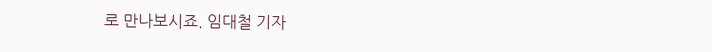로 만나보시죠. 임대철 기자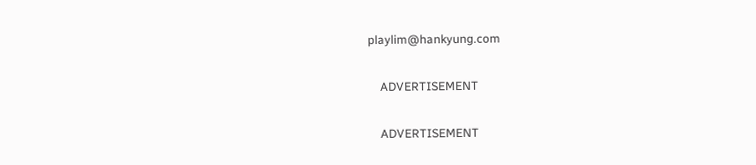playlim@hankyung.com

    ADVERTISEMENT

    ADVERTISEMENT